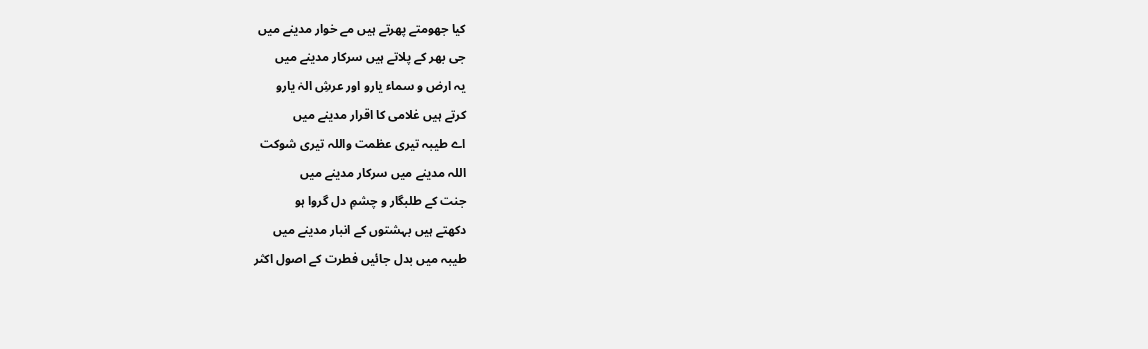کیا جھومتے پھرتے ہیں مے خوار مدینے میں
جی بھر کے پلاتے ہیں سرکار مدینے میں
یہ ارض و سماء یارو اور عرشِ الہٰ یارو
کرتے ہیں غلامی کا اقرار مدینے میں
اے طیبہ تیری عظمت واللہ تیری شوکت
اللہ مدینے میں سرکار مدینے میں
جنت کے طلبگار و چشمِ دل گروا ہو
دکھتے ہیں بہشتوں کے انبار مدینے میں
طیبہ میں بدل جائیں فطرت کے اصول اکثر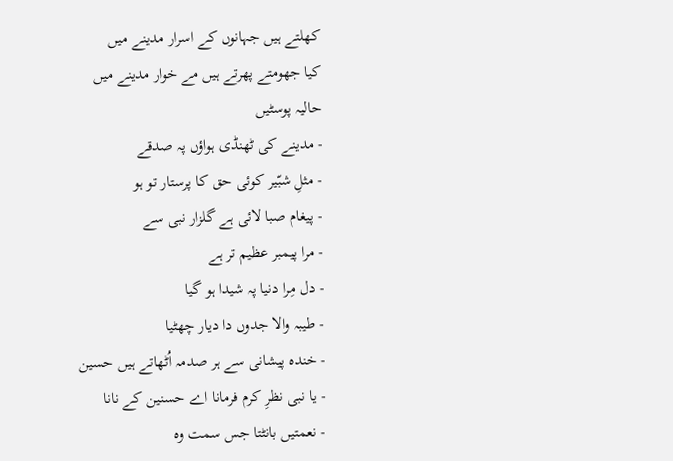کھلتے ہیں جہانوں کے اسرار مدینے میں
کیا جھومتے پھرتے ہیں مے خوار مدینے میں
حالیہ پوسٹیں
- مدینے کی ٹھنڈی ہواؤں پہ صدقے
- مثلِ شبّیر کوئی حق کا پرستار تو ہو
- پیغام صبا لائی ہے گلزار نبی سے
- مرا پیمبر عظیم تر ہے
- دل مِرا دنیا پہ شیدا ہو گیا
- طیبہ والا جدوں دا دیار چھٹیا
- خندہ پیشانی سے ہر صدمہ اُٹھاتے ہیں حسین
- یا نبی نظرِ کرم فرمانا اے حسنین کے نانا
- نعمتیں بانٹتا جس سمت وہ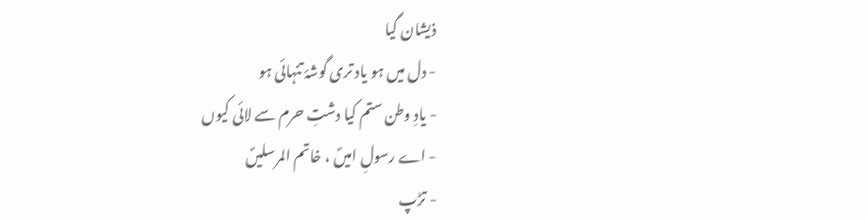ذیشان گیا
- دل میں ہو یاد تری گوشۂ تنہائی ہو
- یادِ وطن ستم کیا دشتِ حرم سے لائی کیوں
- اے رسولِ امیںؐ ، خاتم المرسلیںؐ
- تڑپ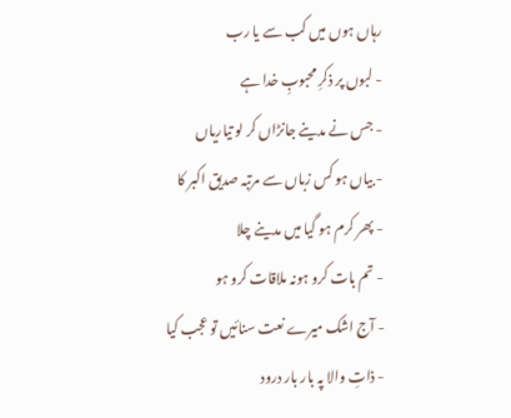رہاں ہوں میں کب سے یا رب
- لبوں پر ذکرِ محبوبِ خدا ہے
- جس نے مدینے جانڑاں کر لو تیاریاں
- بیاں ہو کس زباں سے مرتبہ صدیق اکبر کا
- پھر کرم ہو گیا میں مدینے چلا
- تم بات کرو ہونہ ملاقات کرو ہو
- آج اشک میرے نعت سنائیں تو عجب کیا
- ذاتِ والا پہ بار بار درود